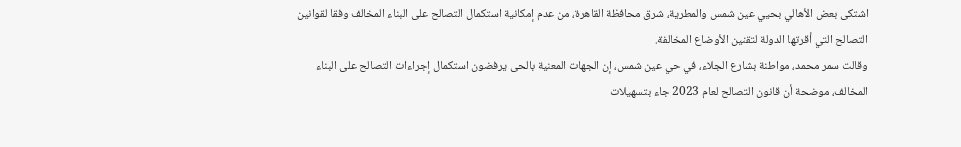اشتكى بعض الأهالي بحيي عين شمس والمطرية، شرق محافظة القاهرة، من عدم إمكانية استكمال التصالح على البناء المخالف وفقا لقوانين التصالح التي أقرتها الدولة لتقنين الأوضاع المخالفة.
وقالت سمر محمد، مواطنة بشارع الجلاء، في حي عين شمس، إن الجهات المعنية بالحى يرفضون استكمال إجراءات التصالح على البناء المخالف، موضحة أن قانون التصالح لعام 2023 جاء بتسهيلات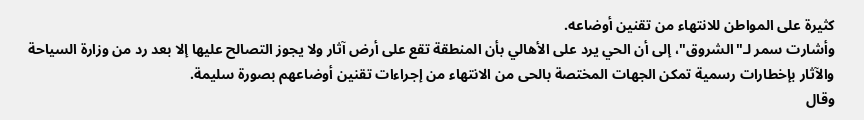كثيرة على المواطن للانتهاء من تقنين أوضاعه.
وأشارت سمر لـ"الشروق"، إلى أن الحي يرد على الأهالي بأن المنطقة تقع على أرض آثار ولا يجوز التصالح عليها إلا بعد رد من وزارة السياحة والآثار بإخطارات رسمية تمكن الجهات المختصة بالحى من الانتهاء من إجراءات تقنين أوضاعهم بصورة سليمة.
وقال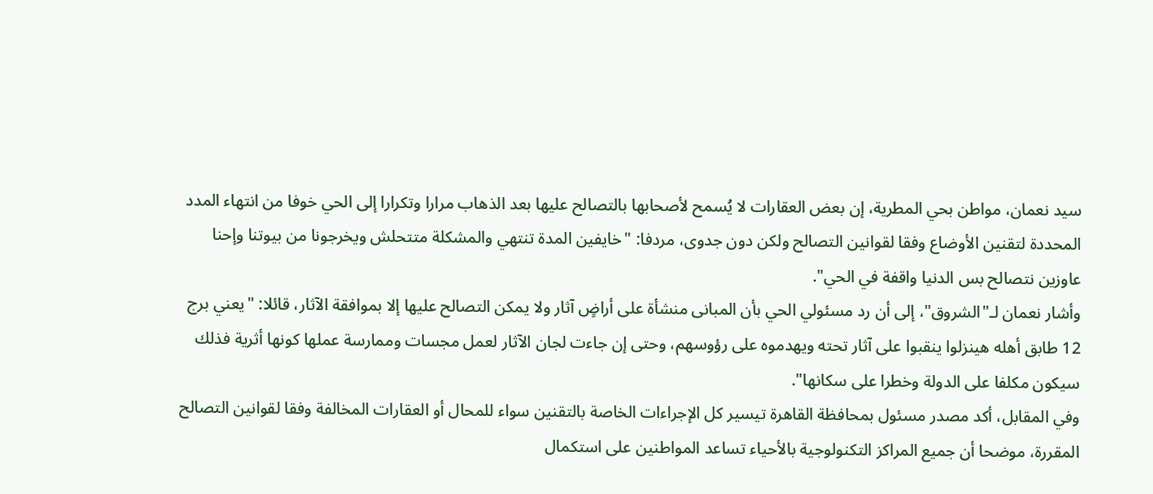سيد نعمان، مواطن بحي المطرية، إن بعض العقارات لا يُسمح لأصحابها بالتصالح عليها بعد الذهاب مرارا وتكرارا إلى الحي خوفا من انتهاء المدد المحددة لتقنين الأوضاع وفقا لقوانين التصالح ولكن دون جدوى، مردفا: "خايفين المدة تنتهي والمشكلة متتحلش ويخرجونا من بيوتنا وإحنا عاوزين نتصالح بس الدنيا واقفة في الحي".
وأشار نعمان لـ"الشروق"، إلى أن رد مسئولي الحي بأن المبانى منشأة على أراضٍ آثار ولا يمكن التصالح عليها إلا بموافقة الآثار، قائلا: "يعني برج 12 طابق أهله هينزلوا ينقبوا على آثار تحته ويهدموه على رؤوسهم، وحتى إن جاءت لجان الآثار لعمل مجسات وممارسة عملها كونها أثرية فذلك سيكون مكلفا على الدولة وخطرا على سكانها".
وفي المقابل، أكد مصدر مسئول بمحافظة القاهرة تيسير كل الإجراءات الخاصة بالتقنين سواء للمحال أو العقارات المخالفة وفقا لقوانين التصالح المقررة، موضحا أن جميع المراكز التكنولوجية بالأحياء تساعد المواطنين على استكمال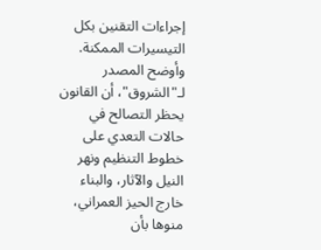إجراءات التقنين بكل التيسيرات الممكنة.
وأوضح المصدر لـ"الشروق"، أن القانون يحظر التصالح في حالات التعدي على خطوط التنظيم ونهر النيل والآثار، والبناء خارج الحيز العمراني، منوها بأن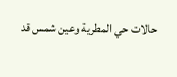حالات حي المطرية وعين شمس قد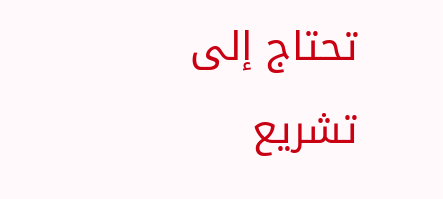تحتاج إلى تشريع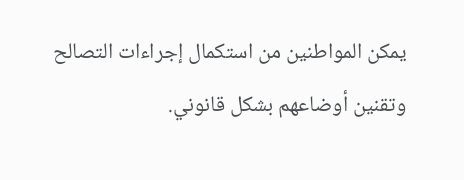يمكن المواطنين من استكمال إجراءات التصالح وتقنين أوضاعهم بشكل قانوني.